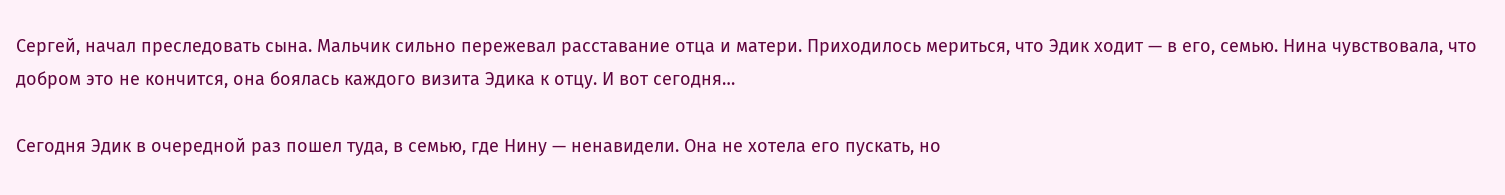Сергей, начал преследовать сына. Мальчик сильно пережевал расставание отца и матери. Приходилось мериться, что Эдик ходит — в его, семью. Нина чувствовала, что добром это не кончится, она боялась каждого визита Эдика к отцу. И вот сегодня…

Сегодня Эдик в очередной раз пошел туда, в семью, где Нину — ненавидели. Она не хотела его пускать, но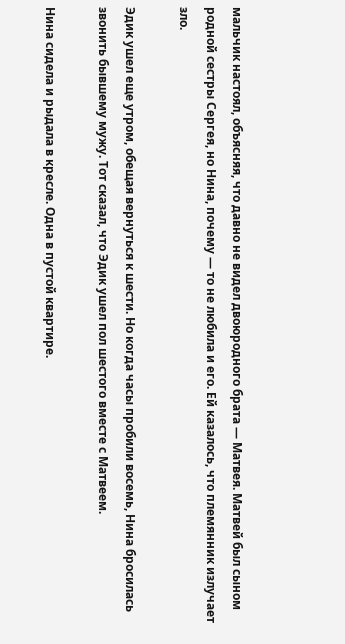мальчик настоял, объясняя, что давно не видел двоюродного брата — Матвея. Матвей был сыном родной сестры Сергея, но Нина, почему — то не любила и его. Ей казалось, что племянник излучает зло.

Эдик ушел еще утром, обещая вернуться к шести. Но когда часы пробили восемь, Нина бросилась звонить бывшему мужу. Тот сказал, что Эдик ушел пол шестого вместе с Матвеем.

Нина сидела и рыдала в кресле. Одна в пустой квартире.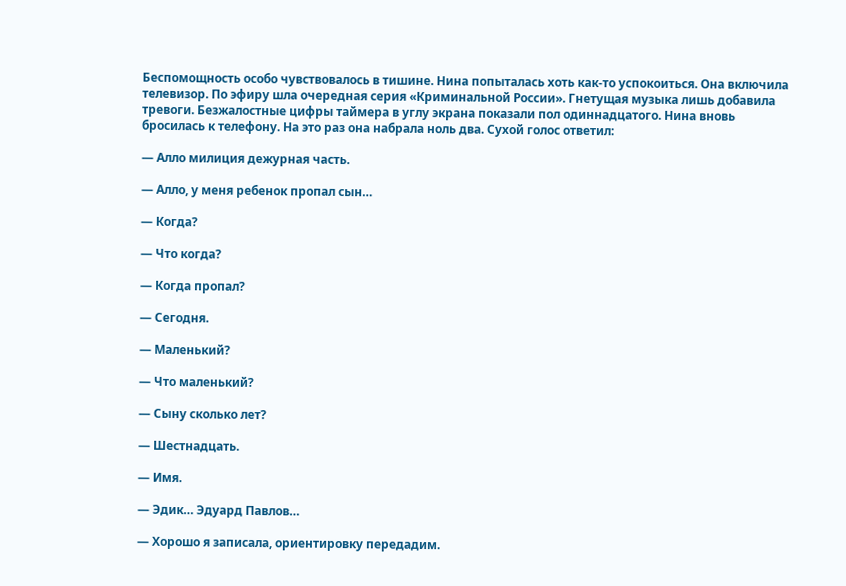Беспомощность особо чувствовалось в тишине. Нина попыталась хоть как-то успокоиться. Она включила телевизор. По эфиру шла очередная серия «Криминальной России». Гнетущая музыка лишь добавила тревоги. Безжалостные цифры таймера в углу экрана показали пол одиннадцатого. Нина вновь бросилась к телефону. На это раз она набрала ноль два. Сухой голос ответил:

— Алло милиция дежурная часть.

— Алло, у меня ребенок пропал сын…

— Когда?

— Что когда?

— Когда пропал?

— Сегодня.

— Маленький?

— Что маленький?

— Сыну сколько лет?

— Шестнадцать.

— Имя.

— Эдик… Эдуард Павлов…

— Хорошо я записала, ориентировку передадим.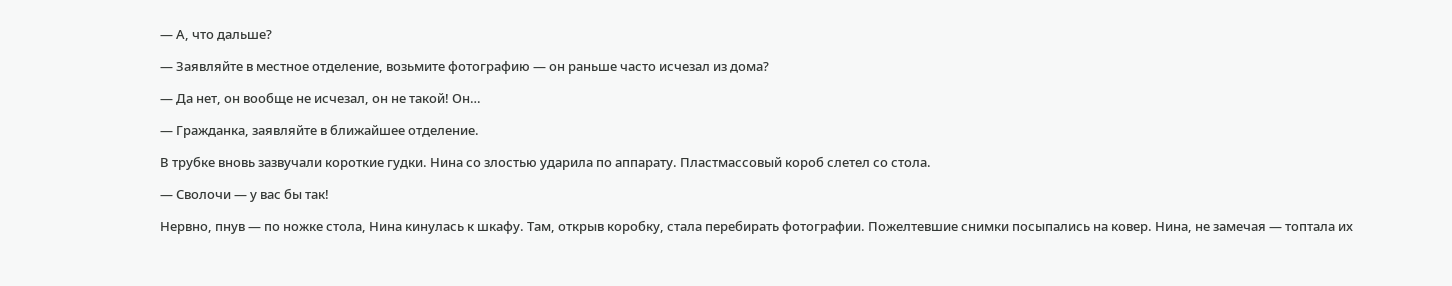— А, что дальше?

— Заявляйте в местное отделение, возьмите фотографию — он раньше часто исчезал из дома?

— Да нет, он вообще не исчезал, он не такой! Он…

— Гражданка, заявляйте в ближайшее отделение.

В трубке вновь зазвучали короткие гудки. Нина со злостью ударила по аппарату. Пластмассовый короб слетел со стола.

— Сволочи — у вас бы так!

Нервно, пнув — по ножке стола, Нина кинулась к шкафу. Там, открыв коробку, стала перебирать фотографии. Пожелтевшие снимки посыпались на ковер. Нина, не замечая — топтала их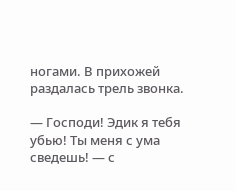ногами. В прихожей раздалась трель звонка.

— Господи! Эдик я тебя убью! Ты меня с ума сведешь! — с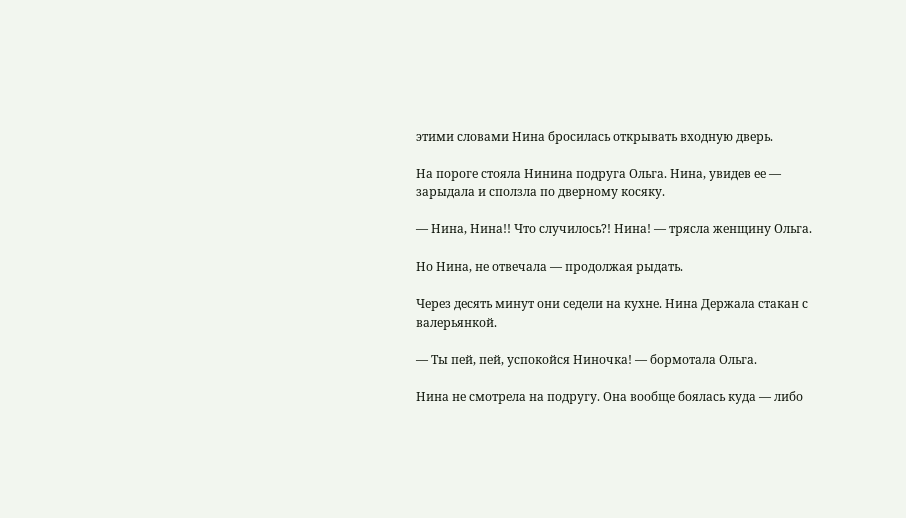этими словами Нина бросилась открывать входную дверь.

На пороге стояла Нинина подруга Ольга. Нина, увидев ее — зарыдала и сползла по дверному косяку.

— Нина, Нина!! Что случилось?! Нина! — трясла женщину Ольга.

Но Нина, не отвечала — продолжая рыдать.

Через десять минут они седели на кухне. Нина Держала стакан с валерьянкой.

— Ты пей, пей, успокойся Ниночка! — бормотала Ольга.

Нина не смотрела на подругу. Она вообще боялась куда — либо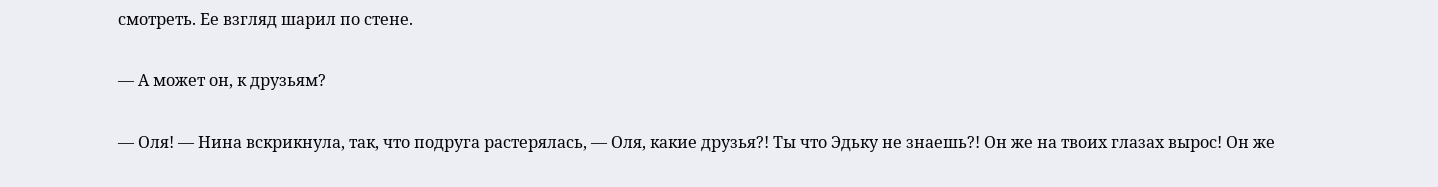смотреть. Ее взгляд шарил по стене.

— А может он, к друзьям?

— Оля! — Нина вскрикнула, так, что подруга растерялась, — Оля, какие друзья?! Ты что Эдьку не знаешь?! Он же на твоих глазах вырос! Он же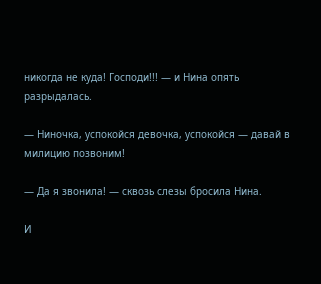никогда не куда! Господи!!! — и Нина опять разрыдалась.

— Ниночка, успокойся девочка, успокойся — давай в милицию позвоним!

— Да я звонила! — сквозь слезы бросила Нина.

И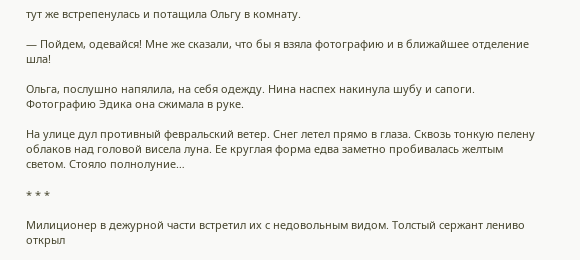тут же встрепенулась и потащила Ольгу в комнату.

— Пойдем, одевайся! Мне же сказали, что бы я взяла фотографию и в ближайшее отделение шла!

Ольга, послушно напялила, на себя одежду. Нина наспех накинула шубу и сапоги. Фотографию Эдика она сжимала в руке.

На улице дул противный февральский ветер. Снег летел прямо в глаза. Сквозь тонкую пелену облаков над головой висела луна. Ее круглая форма едва заметно пробивалась желтым светом. Стояло полнолуние…

* * *

Милиционер в дежурной части встретил их с недовольным видом. Толстый сержант лениво открыл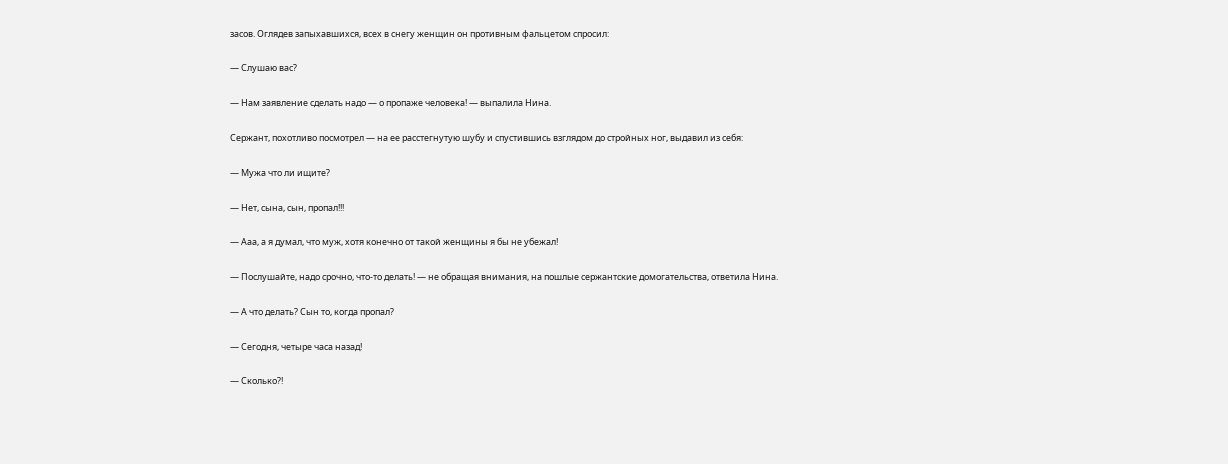засов. Оглядев запыхавшихся, всех в снегу женщин он противным фальцетом спросил:

— Слушаю вас?

— Нам заявление сделать надо — о пропаже человека! — выпалила Нина.

Сержант, похотливо посмотрел — на ее расстегнутую шубу и спустившись взглядом до стройных ног, выдавил из себя:

— Мужа что ли ищите?

— Нет, сына, сын, пропал!!!

— Ааа, а я думал, что муж, хотя конечно от такой женщины я бы не убежал!

— Послушайте, надо срочно, что-то делать! — не обращая внимания, на пошлые сержантские домогательства, ответила Нина.

— А что делать? Сын то, когда пропал?

— Сегодня, четыре часа назад!

— Сколько?!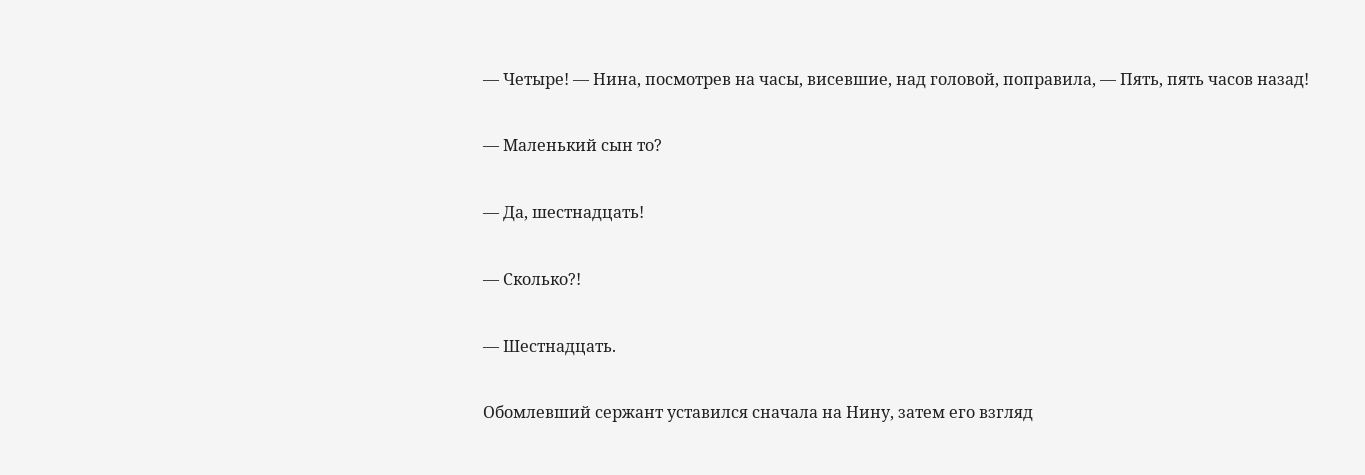— Четыре! — Нина, посмотрев на часы, висевшие, над головой, поправила, — Пять, пять часов назад!

— Маленький сын то?

— Да, шестнадцать!

— Сколько?!

— Шестнадцать.

Обомлевший сержант уставился сначала на Нину, затем его взгляд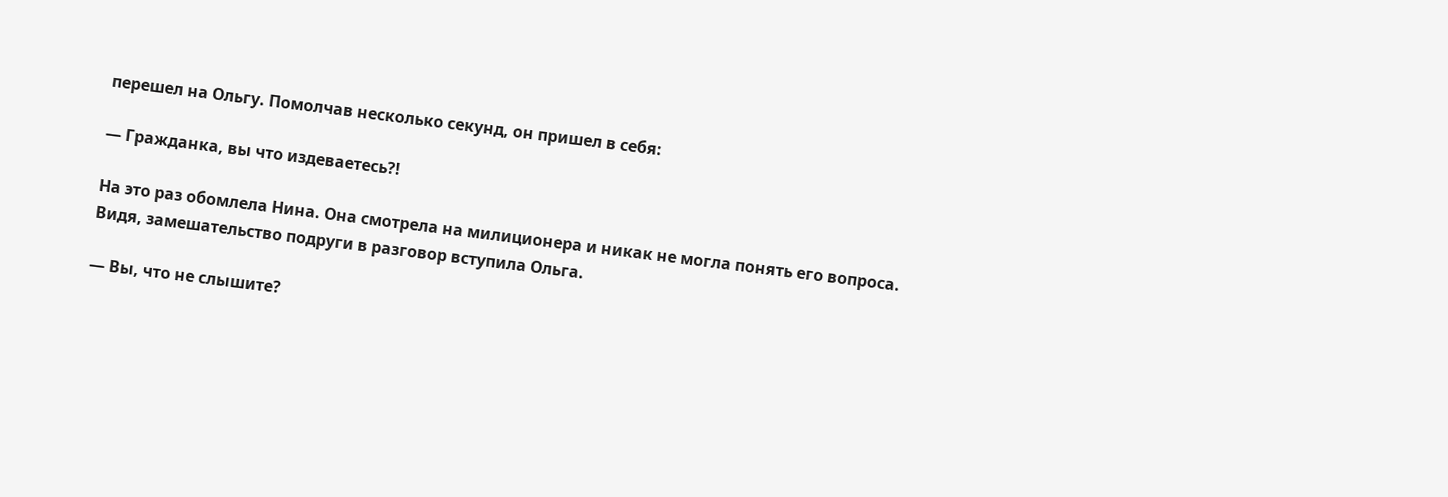перешел на Ольгу. Помолчав несколько секунд, он пришел в себя:

— Гражданка, вы что издеваетесь?!

На это раз обомлела Нина. Она смотрела на милиционера и никак не могла понять его вопроса. Видя, замешательство подруги в разговор вступила Ольга.

— Вы, что не слышите?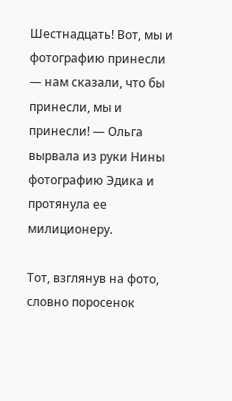Шестнадцать! Вот, мы и фотографию принесли — нам сказали, что бы принесли, мы и принесли! — Ольга вырвала из руки Нины фотографию Эдика и протянула ее милиционеру.

Тот, взглянув на фото, словно поросенок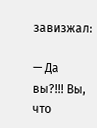завизжал:

— Да вы?!!! Вы, что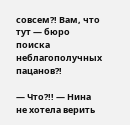совсем?! Вам, что тут — бюро поиска неблагополучных пацанов?!

— Что?!! — Нина не хотела верить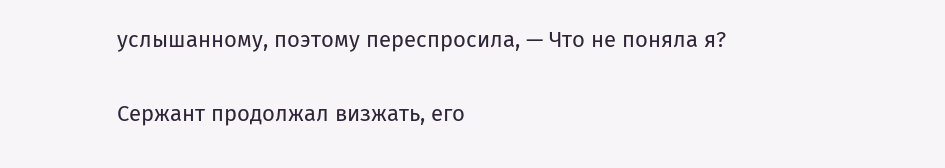услышанному, поэтому переспросила, — Что не поняла я?

Сержант продолжал визжать, его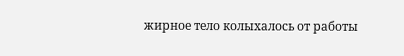жирное тело колыхалось от работы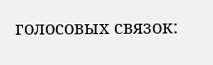голосовых связок: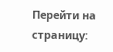Перейти на страницу: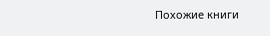Похожие книги